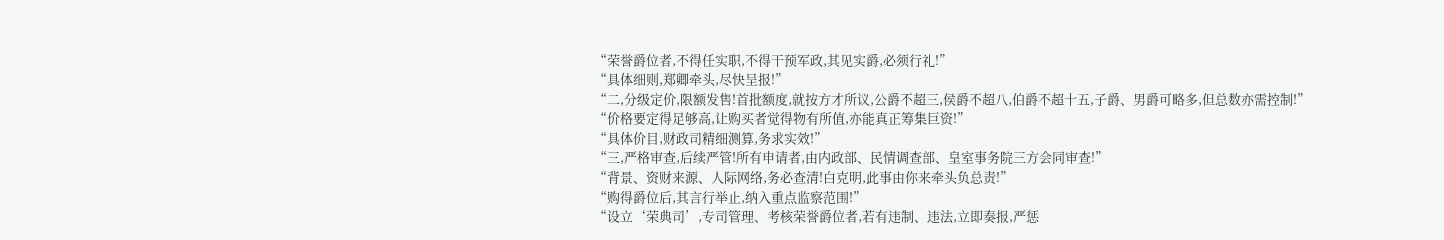“荣誉爵位者,不得任实职,不得干预军政,其见实爵,必须行礼!”
“具体细则,郑卿牵头,尽快呈报!”
“二,分级定价,限额发售!首批额度,就按方才所议,公爵不超三,侯爵不超八,伯爵不超十五,子爵、男爵可略多,但总数亦需控制!”
“价格要定得足够高,让购买者觉得物有所值,亦能真正筹集巨资!”
“具体价目,财政司精细测算,务求实效!”
“三,严格审查,后续严管!所有申请者,由内政部、民情调查部、皇室事务院三方会同审查!”
“背景、资财来源、人际网络,务必查清!白克明,此事由你来牵头负总责!”
“购得爵位后,其言行举止,纳入重点监察范围!”
“设立‘荣典司’,专司管理、考核荣誉爵位者,若有违制、违法,立即奏报,严惩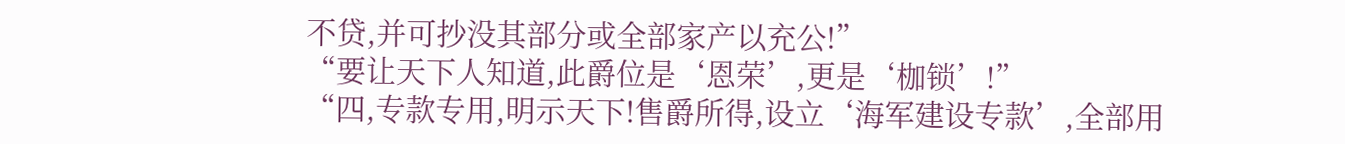不贷,并可抄没其部分或全部家产以充公!”
“要让天下人知道,此爵位是‘恩荣’,更是‘枷锁’!”
“四,专款专用,明示天下!售爵所得,设立‘海军建设专款’,全部用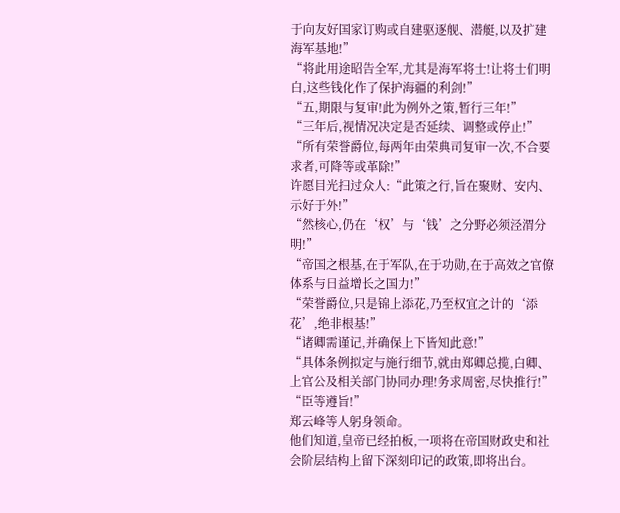于向友好国家订购或自建驱逐舰、潜艇,以及扩建海军基地!”
“将此用途昭告全军,尤其是海军将士!让将士们明白,这些钱化作了保护海疆的利剑!”
“五,期限与复审!此为例外之策,暂行三年!”
“三年后,视情况决定是否延续、调整或停止!”
“所有荣誉爵位,每两年由荣典司复审一次,不合要求者,可降等或革除!”
许愿目光扫过众人:“此策之行,旨在聚财、安内、示好于外!”
“然核心,仍在‘权’与‘钱’之分野必须泾渭分明!”
“帝国之根基,在于军队,在于功勋,在于高效之官僚体系与日益增长之国力!”
“荣誉爵位,只是锦上添花,乃至权宜之计的‘添花’,绝非根基!”
“诸卿需谨记,并确保上下皆知此意!”
“具体条例拟定与施行细节,就由郑卿总揽,白卿、上官公及相关部门协同办理!务求周密,尽快推行!”
“臣等遵旨!”
郑云峰等人躬身领命。
他们知道,皇帝已经拍板,一项将在帝国财政史和社会阶层结构上留下深刻印记的政策,即将出台。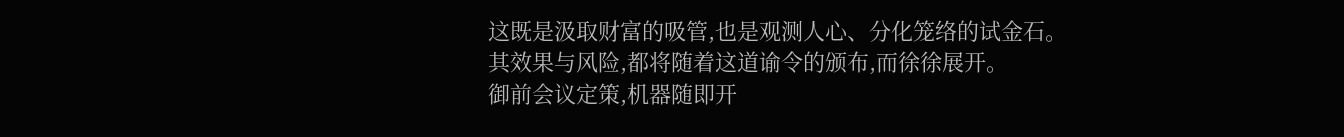这既是汲取财富的吸管,也是观测人心、分化笼络的试金石。
其效果与风险,都将随着这道谕令的颁布,而徐徐展开。
御前会议定策,机器随即开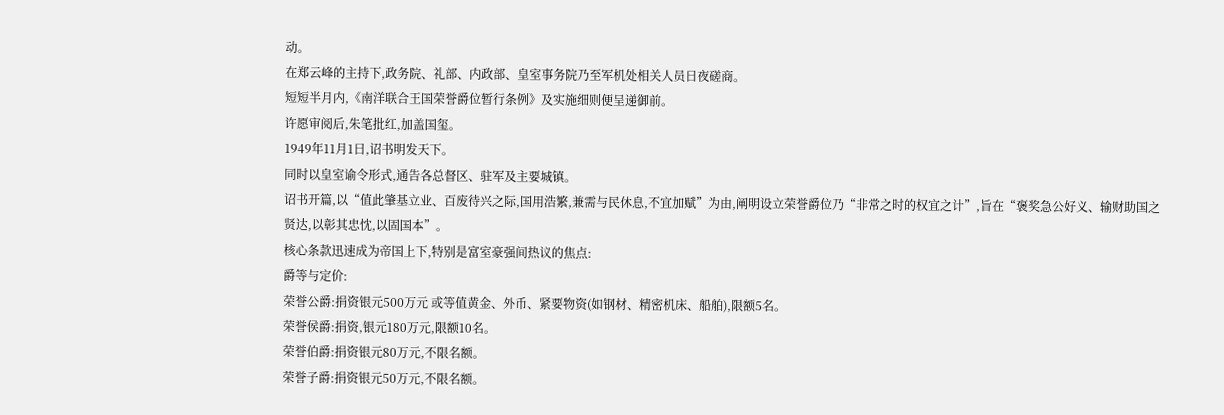动。
在郑云峰的主持下,政务院、礼部、内政部、皇室事务院乃至军机处相关人员日夜磋商。
短短半月内,《南洋联合王国荣誉爵位暂行条例》及实施细则便呈递御前。
许愿审阅后,朱笔批红,加盖国玺。
1949年11月1日,诏书明发天下。
同时以皇室谕令形式,通告各总督区、驻军及主要城镇。
诏书开篇,以“值此肇基立业、百废待兴之际,国用浩繁,兼需与民休息,不宜加赋”为由,阐明设立荣誉爵位乃“非常之时的权宜之计”,旨在“褒奖急公好义、输财助国之贤达,以彰其忠忱,以固国本”。
核心条款迅速成为帝国上下,特别是富室豪强间热议的焦点:
爵等与定价:
荣誉公爵:捐资银元500万元 或等值黄金、外币、紧要物资(如钢材、精密机床、船舶),限额5名。
荣誉侯爵:捐资,银元180万元,限额10名。
荣誉伯爵:捐资银元80万元,不限名额。
荣誉子爵:捐资银元50万元,不限名额。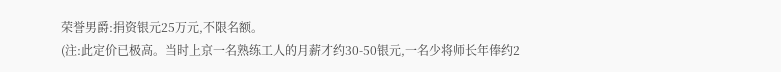荣誉男爵:捐资银元25万元,不限名额。
(注:此定价已极高。当时上京一名熟练工人的月薪才约30-50银元,一名少将师长年俸约2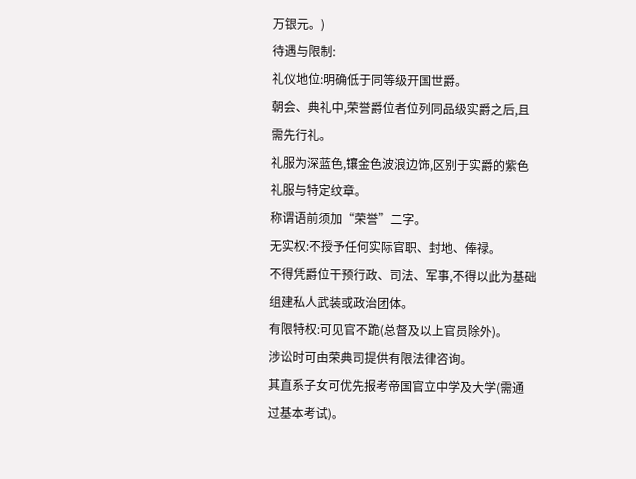万银元。)
待遇与限制:
礼仪地位:明确低于同等级开国世爵。
朝会、典礼中,荣誉爵位者位列同品级实爵之后,且需先行礼。
礼服为深蓝色,镶金色波浪边饰,区别于实爵的紫色礼服与特定纹章。
称谓语前须加“荣誉”二字。
无实权:不授予任何实际官职、封地、俸禄。
不得凭爵位干预行政、司法、军事,不得以此为基础组建私人武装或政治团体。
有限特权:可见官不跪(总督及以上官员除外)。
涉讼时可由荣典司提供有限法律咨询。
其直系子女可优先报考帝国官立中学及大学(需通过基本考试)。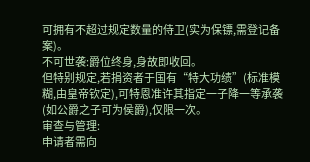可拥有不超过规定数量的侍卫(实为保镖,需登记备案)。
不可世袭:爵位终身,身故即收回。
但特别规定,若捐资者于国有“特大功绩”(标准模糊,由皇帝钦定),可特恩准许其指定一子降一等承袭(如公爵之子可为侯爵),仅限一次。
审查与管理:
申请者需向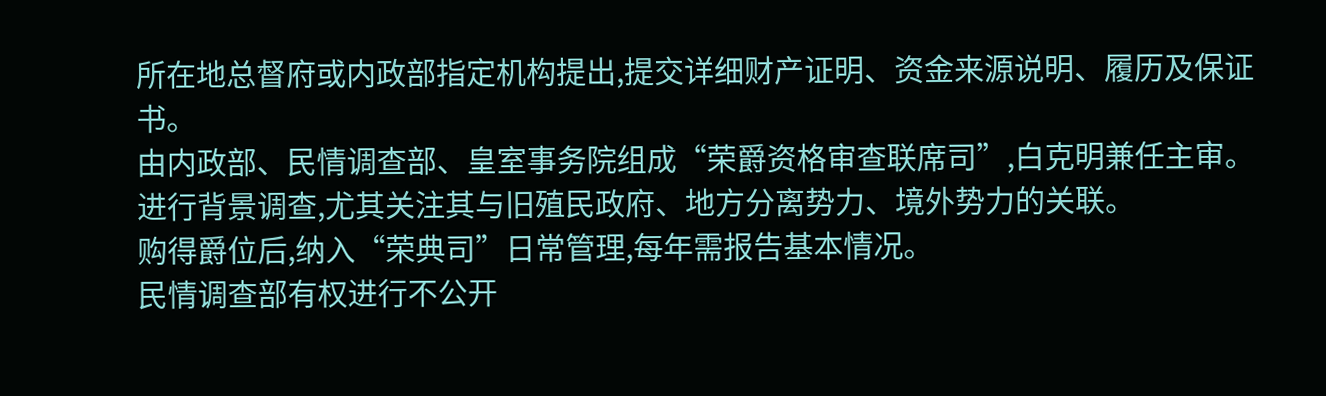所在地总督府或内政部指定机构提出,提交详细财产证明、资金来源说明、履历及保证书。
由内政部、民情调查部、皇室事务院组成“荣爵资格审查联席司”,白克明兼任主审。
进行背景调查,尤其关注其与旧殖民政府、地方分离势力、境外势力的关联。
购得爵位后,纳入“荣典司”日常管理,每年需报告基本情况。
民情调查部有权进行不公开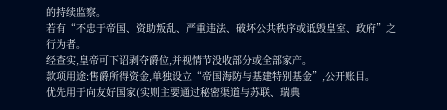的持续监察。
若有“不忠于帝国、资助叛乱、严重违法、破坏公共秩序或诋毁皇室、政府”之行为者。
经查实,皇帝可下诏剥夺爵位,并视情节没收部分或全部家产。
款项用途:售爵所得资金,单独设立“帝国海防与基建特别基金”,公开账目。
优先用于向友好国家(实则主要通过秘密渠道与苏联、瑞典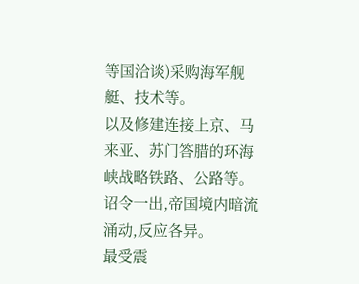等国洽谈)采购海军舰艇、技术等。
以及修建连接上京、马来亚、苏门答腊的环海峡战略铁路、公路等。
诏令一出,帝国境内暗流涌动,反应各异。
最受震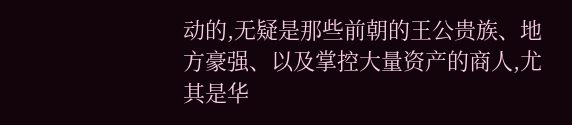动的,无疑是那些前朝的王公贵族、地方豪强、以及掌控大量资产的商人,尤其是华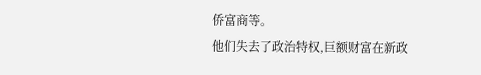侨富商等。
他们失去了政治特权,巨额财富在新政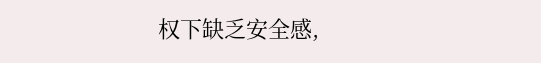权下缺乏安全感,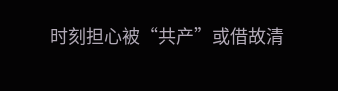时刻担心被“共产”或借故清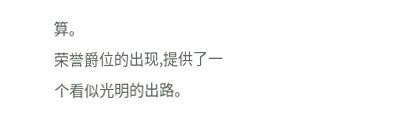算。
荣誉爵位的出现,提供了一个看似光明的出路。